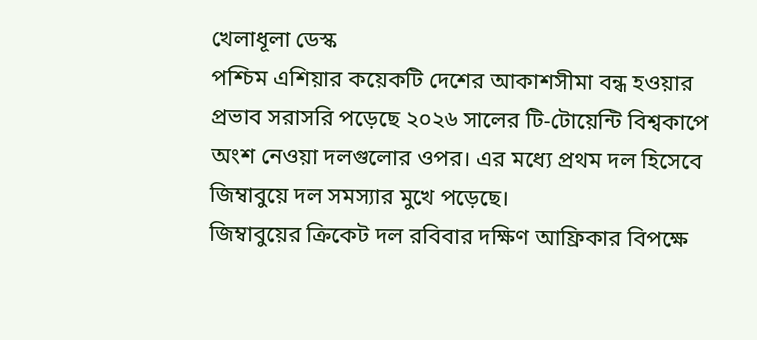খেলাধূলা ডেস্ক
পশ্চিম এশিয়ার কয়েকটি দেশের আকাশসীমা বন্ধ হওয়ার প্রভাব সরাসরি পড়েছে ২০২৬ সালের টি-টোয়েন্টি বিশ্বকাপে অংশ নেওয়া দলগুলোর ওপর। এর মধ্যে প্রথম দল হিসেবে জিম্বাবুয়ে দল সমস্যার মুখে পড়েছে।
জিম্বাবুয়ের ক্রিকেট দল রবিবার দক্ষিণ আফ্রিকার বিপক্ষে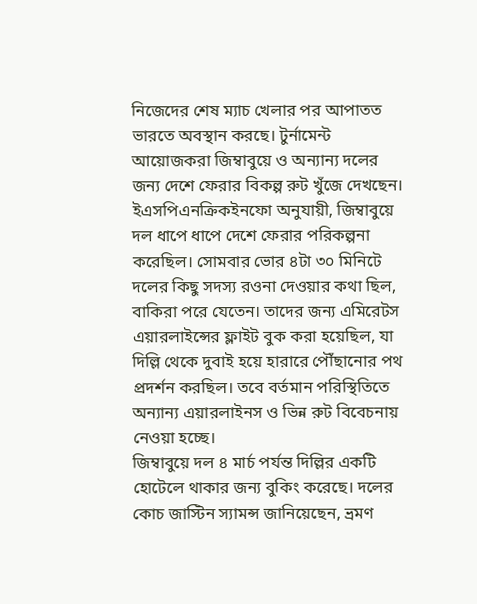নিজেদের শেষ ম্যাচ খেলার পর আপাতত ভারতে অবস্থান করছে। টুর্নামেন্ট আয়োজকরা জিম্বাবুয়ে ও অন্যান্য দলের জন্য দেশে ফেরার বিকল্প রুট খুঁজে দেখছেন।
ইএসপিএনক্রিকইনফো অনুযায়ী, জিম্বাবুয়ে দল ধাপে ধাপে দেশে ফেরার পরিকল্পনা করেছিল। সোমবার ভোর ৪টা ৩০ মিনিটে দলের কিছু সদস্য রওনা দেওয়ার কথা ছিল, বাকিরা পরে যেতেন। তাদের জন্য এমিরেটস এয়ারলাইন্সের ফ্লাইট বুক করা হয়েছিল, যা দিল্লি থেকে দুবাই হয়ে হারারে পৌঁছানোর পথ প্রদর্শন করছিল। তবে বর্তমান পরিস্থিতিতে অন্যান্য এয়ারলাইনস ও ভিন্ন রুট বিবেচনায় নেওয়া হচ্ছে।
জিম্বাবুয়ে দল ৪ মার্চ পর্যন্ত দিল্লির একটি হোটেলে থাকার জন্য বুকিং করেছে। দলের কোচ জাস্টিন স্যামন্স জানিয়েছেন, ভ্রমণ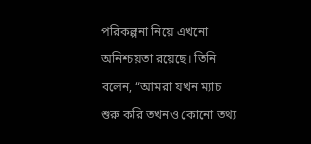পরিকল্পনা নিয়ে এখনো অনিশ্চয়তা রয়েছে। তিনি বলেন, “আমরা যখন ম্যাচ শুরু করি তখনও কোনো তথ্য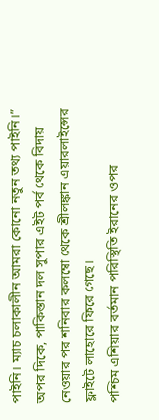পাইনি। ম্যাচ চলাকালীন আমরা কোনো নতুন তথ্য পাইনি।”
অপর দিকে, পাকিস্তান দল সুপার এইট পর্ব থেকে বিদায় নেওয়ার পর শনিবার কলম্বো থেকে শ্রীলঙ্কান এয়ারলাইন্সের ফ্লাইটে লাহোরে ফিরে গেছে।
পশ্চিম এশিয়ার বর্তমান পরিস্থিতি ইরানের ওপর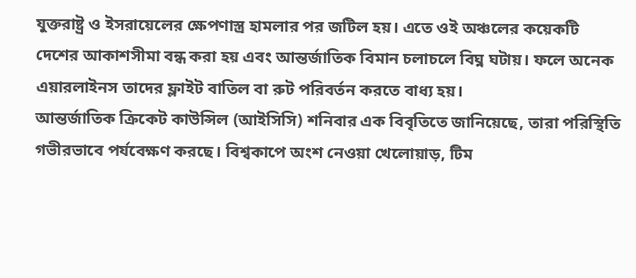যুক্তরাষ্ট্র ও ইসরায়েলের ক্ষেপণাস্ত্র হামলার পর জটিল হয়। এতে ওই অঞ্চলের কয়েকটি দেশের আকাশসীমা বন্ধ করা হয় এবং আন্তর্জাতিক বিমান চলাচলে বিঘ্ন ঘটায়। ফলে অনেক এয়ারলাইনস তাদের ফ্লাইট বাতিল বা রুট পরিবর্তন করতে বাধ্য হয়।
আন্তর্জাতিক ক্রিকেট কাউন্সিল (আইসিসি) শনিবার এক বিবৃতিতে জানিয়েছে, তারা পরিস্থিতি গভীরভাবে পর্যবেক্ষণ করছে। বিশ্বকাপে অংশ নেওয়া খেলোয়াড়, টিম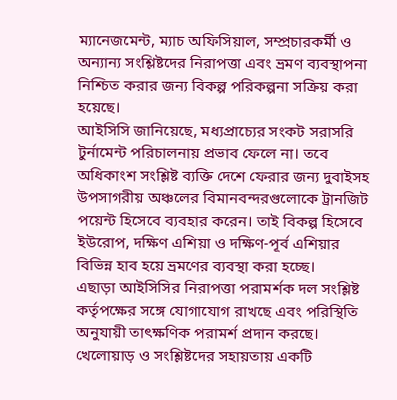ম্যানেজমেন্ট, ম্যাচ অফিসিয়াল, সম্প্রচারকর্মী ও অন্যান্য সংশ্লিষ্টদের নিরাপত্তা এবং ভ্রমণ ব্যবস্থাপনা নিশ্চিত করার জন্য বিকল্প পরিকল্পনা সক্রিয় করা হয়েছে।
আইসিসি জানিয়েছে, মধ্যপ্রাচ্যের সংকট সরাসরি টুর্নামেন্ট পরিচালনায় প্রভাব ফেলে না। তবে অধিকাংশ সংশ্লিষ্ট ব্যক্তি দেশে ফেরার জন্য দুবাইসহ উপসাগরীয় অঞ্চলের বিমানবন্দরগুলোকে ট্রানজিট পয়েন্ট হিসেবে ব্যবহার করেন। তাই বিকল্প হিসেবে ইউরোপ, দক্ষিণ এশিয়া ও দক্ষিণ-পূর্ব এশিয়ার বিভিন্ন হাব হয়ে ভ্রমণের ব্যবস্থা করা হচ্ছে।
এছাড়া আইসিসির নিরাপত্তা পরামর্শক দল সংশ্লিষ্ট কর্তৃপক্ষের সঙ্গে যোগাযোগ রাখছে এবং পরিস্থিতি অনুযায়ী তাৎক্ষণিক পরামর্শ প্রদান করছে। খেলোয়াড় ও সংশ্লিষ্টদের সহায়তায় একটি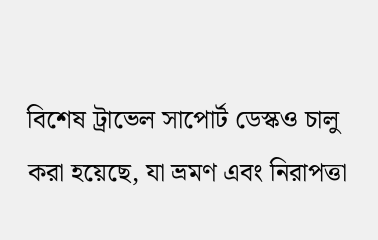বিশেষ ট্রাভেল সাপোর্ট ডেস্কও চালু করা হয়েছে, যা ভ্রমণ এবং নিরাপত্তা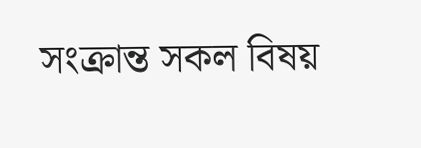সংক্রান্ত সকল বিষয়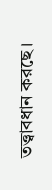তত্ত্বাবধান করছে।